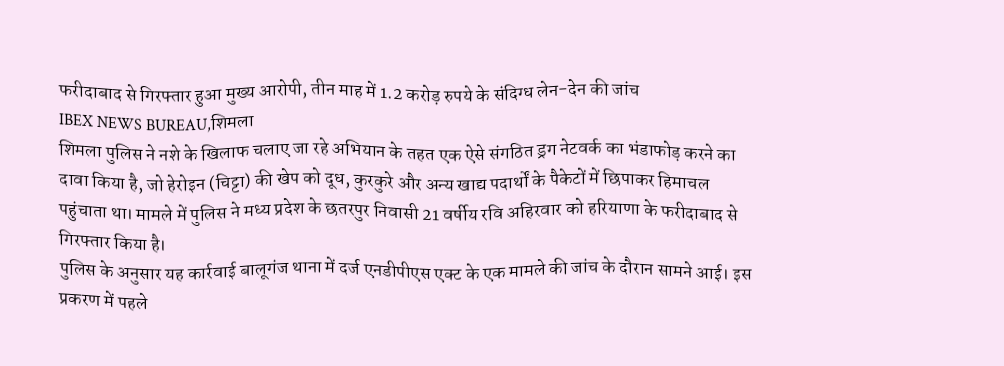फरीदाबाद से गिरफ्तार हुआ मुख्य आरोपी, तीन माह में 1.2 करोड़ रुपये के संदिग्ध लेन-देन की जांच
IBEX NEWS BUREAU,शिमला
शिमला पुलिस ने नशे के खिलाफ चलाए जा रहे अभियान के तहत एक ऐसे संगठित ड्रग नेटवर्क का भंडाफोड़ करने का दावा किया है, जो हेरोइन (चिट्टा) की खेप को दूध, कुरकुरे और अन्य खाद्य पदार्थों के पैकेटों में छिपाकर हिमाचल पहुंचाता था। मामले में पुलिस ने मध्य प्रदेश के छतरपुर निवासी 21 वर्षीय रवि अहिरवार को हरियाणा के फरीदाबाद से गिरफ्तार किया है।
पुलिस के अनुसार यह कार्रवाई बालूगंज थाना में दर्ज एनडीपीएस एक्ट के एक मामले की जांच के दौरान सामने आई। इस प्रकरण में पहले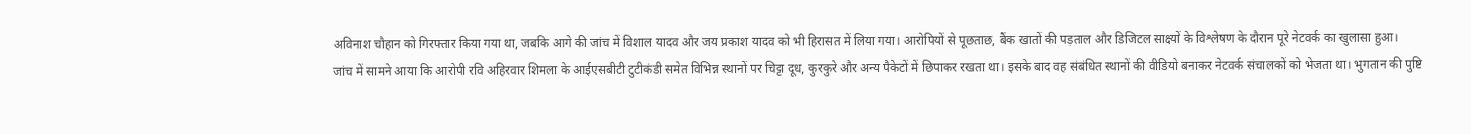अविनाश चौहान को गिरफ्तार किया गया था, जबकि आगे की जांच में विशाल यादव और जय प्रकाश यादव को भी हिरासत में लिया गया। आरोपियों से पूछताछ, बैंक खातों की पड़ताल और डिजिटल साक्ष्यों के विश्लेषण के दौरान पूरे नेटवर्क का खुलासा हुआ।
जांच में सामने आया कि आरोपी रवि अहिरवार शिमला के आईएसबीटी टुटीकंडी समेत विभिन्न स्थानों पर चिट्टा दूध, कुरकुरे और अन्य पैकेटों में छिपाकर रखता था। इसके बाद वह संबंधित स्थानों की वीडियो बनाकर नेटवर्क संचालकों को भेजता था। भुगतान की पुष्टि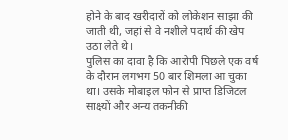होने के बाद खरीदारों को लोकेशन साझा की जाती थी, जहां से वे नशीले पदार्थ की खेप उठा लेते थे।
पुलिस का दावा है कि आरोपी पिछले एक वर्ष के दौरान लगभग 50 बार शिमला आ चुका था। उसके मोबाइल फोन से प्राप्त डिजिटल साक्ष्यों और अन्य तकनीकी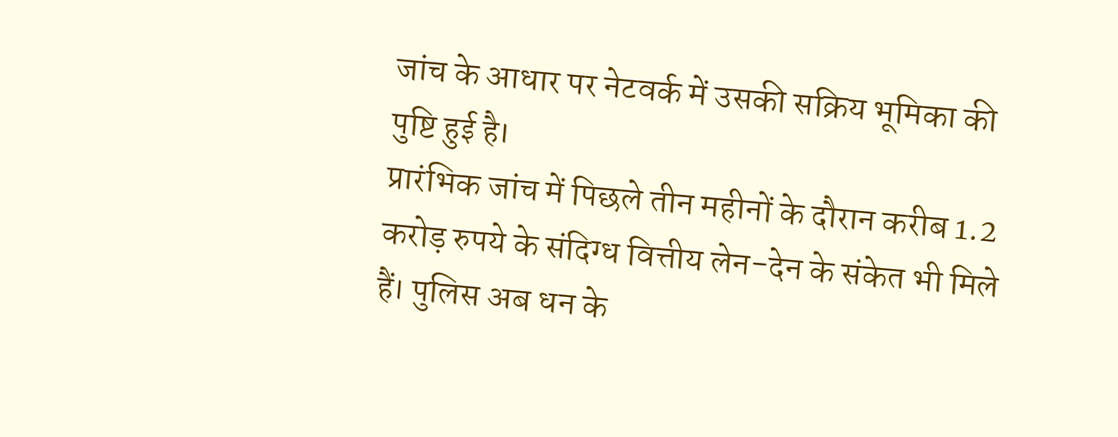जांच के आधार पर नेटवर्क में उसकी सक्रिय भूमिका की पुष्टि हुई है।
प्रारंभिक जांच में पिछले तीन महीनों के दौरान करीब 1.2 करोड़ रुपये के संदिग्ध वित्तीय लेन-देन के संकेत भी मिले हैं। पुलिस अब धन के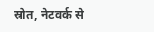स्रोत, नेटवर्क से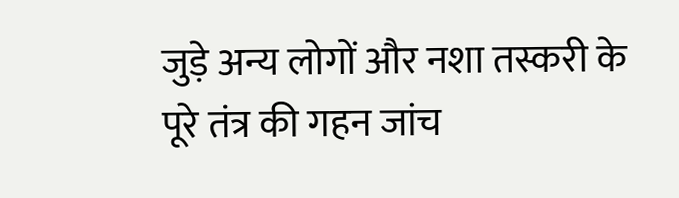जुड़े अन्य लोगों और नशा तस्करी के पूरे तंत्र की गहन जांच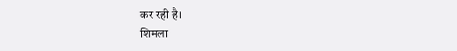कर रही है।
शिमला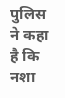पुलिस ने कहा है कि नशा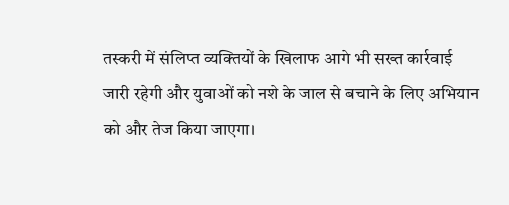तस्करी में संलिप्त व्यक्तियों के खिलाफ आगे भी सख्त कार्रवाई जारी रहेगी और युवाओं को नशे के जाल से बचाने के लिए अभियान को और तेज किया जाएगा।